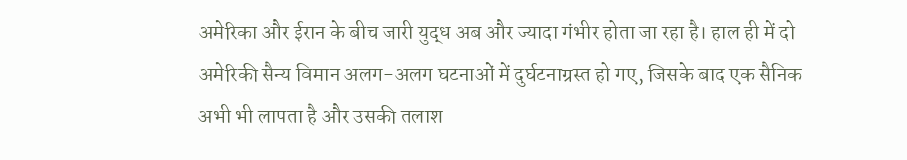अमेरिका और ईरान के बीच जारी युद्ध अब और ज्यादा गंभीर होता जा रहा है। हाल ही में दो अमेरिकी सैन्य विमान अलग-अलग घटनाओं में दुर्घटनाग्रस्त हो गए, जिसके बाद एक सैनिक अभी भी लापता है और उसकी तलाश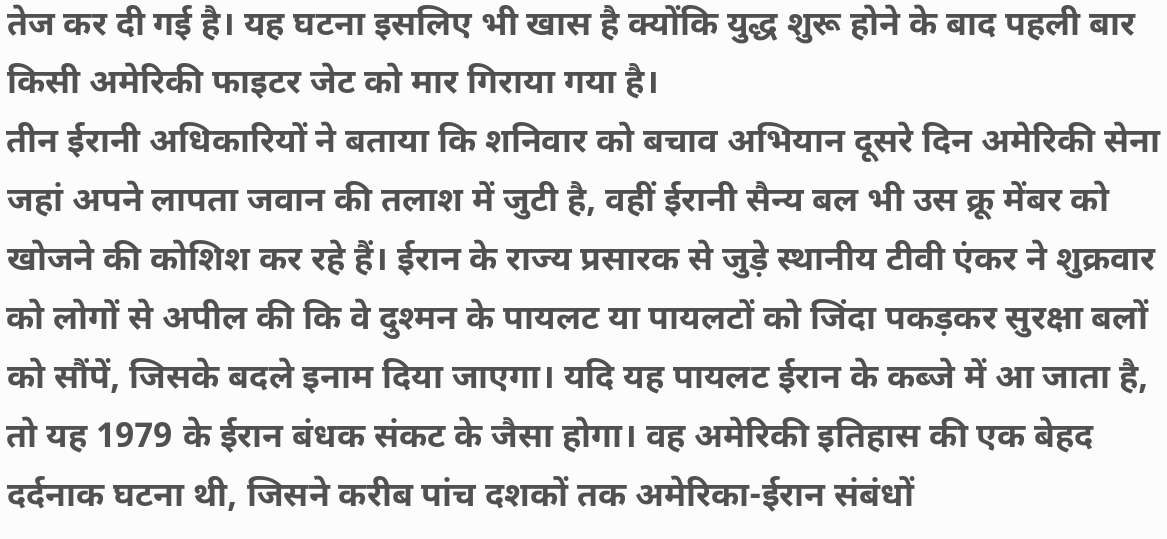तेज कर दी गई है। यह घटना इसलिए भी खास है क्योंकि युद्ध शुरू होने के बाद पहली बार किसी अमेरिकी फाइटर जेट को मार गिराया गया है।
तीन ईरानी अधिकारियों ने बताया कि शनिवार को बचाव अभियान दूसरे दिन अमेरिकी सेना जहां अपने लापता जवान की तलाश में जुटी है, वहीं ईरानी सैन्य बल भी उस क्रू मेंबर को खोजने की कोशिश कर रहे हैं। ईरान के राज्य प्रसारक से जुड़े स्थानीय टीवी एंकर ने शुक्रवार को लोगों से अपील की कि वे दुश्मन के पायलट या पायलटों को जिंदा पकड़कर सुरक्षा बलों को सौंपें, जिसके बदले इनाम दिया जाएगा। यदि यह पायलट ईरान के कब्जे में आ जाता है, तो यह 1979 के ईरान बंधक संकट के जैसा होगा। वह अमेरिकी इतिहास की एक बेहद दर्दनाक घटना थी, जिसने करीब पांच दशकों तक अमेरिका-ईरान संबंधों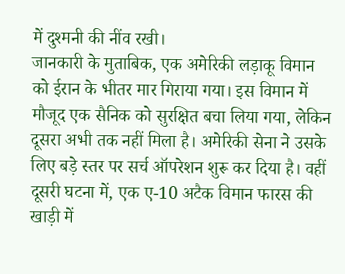में दुश्मनी की नींव रखी।
जानकारी के मुताबिक, एक अमेरिकी लड़ाकू विमान को ईरान के भीतर मार गिराया गया। इस विमान में मौजूद एक सैनिक को सुरक्षित बचा लिया गया, लेकिन दूसरा अभी तक नहीं मिला है। अमेरिकी सेना ने उसके लिए बड़े स्तर पर सर्च ऑपरेशन शुरू कर दिया है। वहीं दूसरी घटना में, एक ए-10 अटैक विमान फारस की खाड़ी में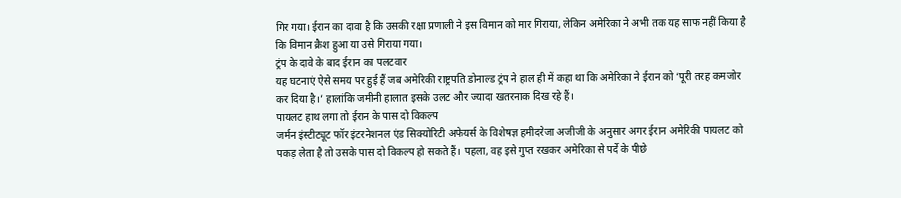गिर गया। ईरान का दावा है कि उसकी रक्षा प्रणाली ने इस विमान को मार गिराया, लेकिन अमेरिका ने अभी तक यह साफ नहीं किया है कि विमान क्रैश हुआ या उसे गिराया गया।
ट्रंप के दावे के बाद ईरान का पलटवार
यह घटनाएं ऐसे समय पर हुई हैं जब अमेरिकी राष्ट्रपति डोनाल्ड ट्रंप ने हाल ही में कहा था कि अमेरिका ने ईरान को ‘पूरी तरह कमजोर कर दिया है।’ हालांकि जमीनी हालात इसके उलट और ज्यादा खतरनाक दिख रहे हैं।
पायलट हाथ लगा तो ईरान के पास दो विकल्प
जर्मन इंस्टीट्यूट फॉर इंटरनेशनल एंड सिक्योरिटी अफेयर्स के विशेषज्ञ हमीदरेजा अजीजी के अनुसार अगर ईरान अमेरिकी पायलट को पकड़ लेता है तो उसके पास दो विकल्प हो सकते हैं। पहला, वह इसे गुप्त रखकर अमेरिका से पर्दे के पीछे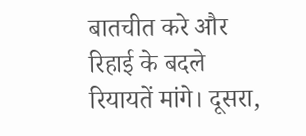बातचीत करे और रिहाई के बदले रियायतें मांगे। दूसरा,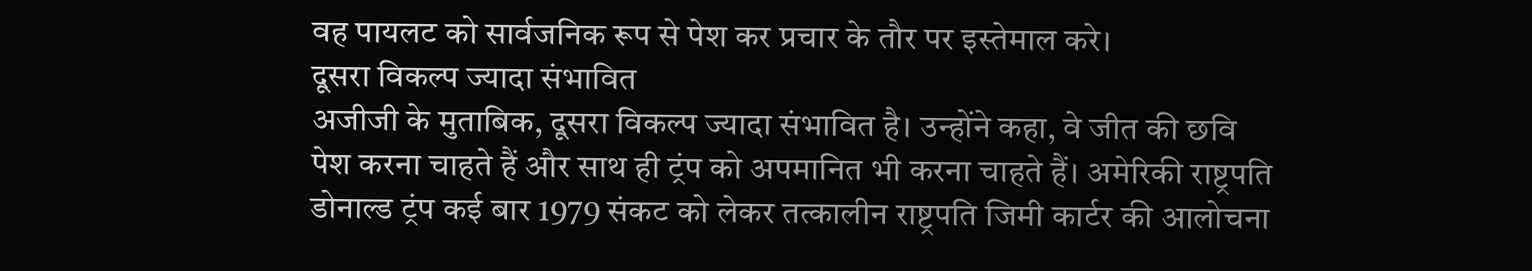वह पायलट को सार्वजनिक रूप से पेश कर प्रचार के तौर पर इस्तेमाल करे।
दूसरा विकल्प ज्यादा संभावित
अजीजी के मुताबिक, दूसरा विकल्प ज्यादा संभावित है। उन्होंने कहा, वे जीत की छवि पेश करना चाहते हैं और साथ ही ट्रंप को अपमानित भी करना चाहते हैं। अमेरिकी राष्ट्रपति डोनाल्ड ट्रंप कई बार 1979 संकट को लेकर तत्कालीन राष्ट्रपति जिमी कार्टर की आलोचना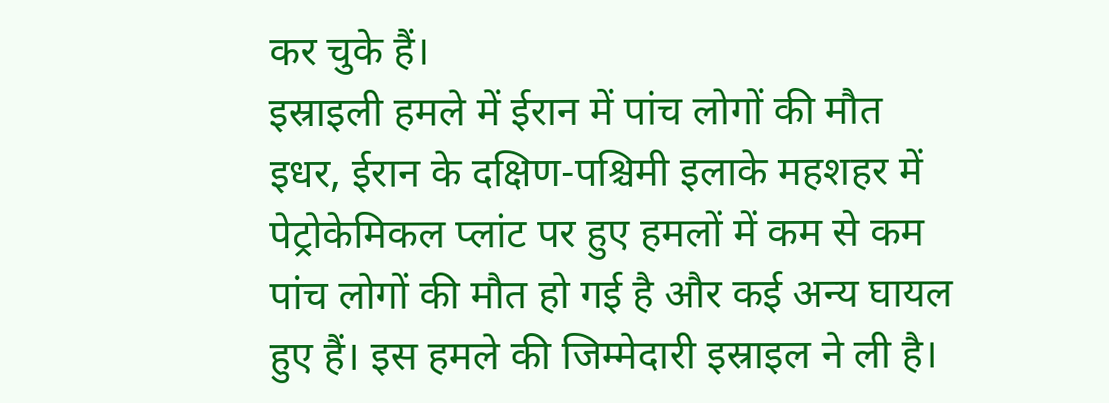कर चुके हैं।
इस्राइली हमले में ईरान में पांच लोगों की मौत
इधर, ईरान के दक्षिण-पश्चिमी इलाके महशहर में पेट्रोकेमिकल प्लांट पर हुए हमलों में कम से कम पांच लोगों की मौत हो गई है और कई अन्य घायल हुए हैं। इस हमले की जिम्मेदारी इस्राइल ने ली है।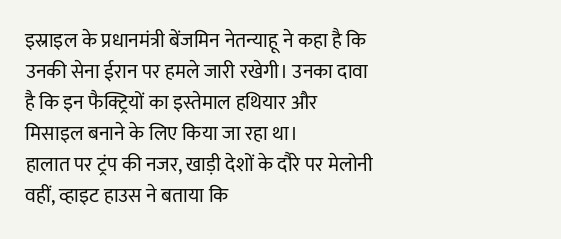इस्राइल के प्रधानमंत्री बेंजमिन नेतन्याहू ने कहा है कि उनकी सेना ईरान पर हमले जारी रखेगी। उनका दावा है कि इन फैक्ट्रियों का इस्तेमाल हथियार और मिसाइल बनाने के लिए किया जा रहा था।
हालात पर ट्रंप की नजर, खाड़ी देशों के दौरे पर मेलोनी
वहीं, व्हाइट हाउस ने बताया कि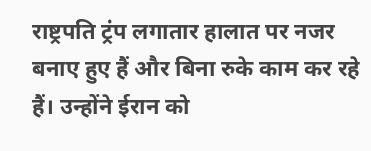राष्ट्रपति ट्रंप लगातार हालात पर नजर बनाए हुए हैं और बिना रुके काम कर रहे हैं। उन्होंने ईरान को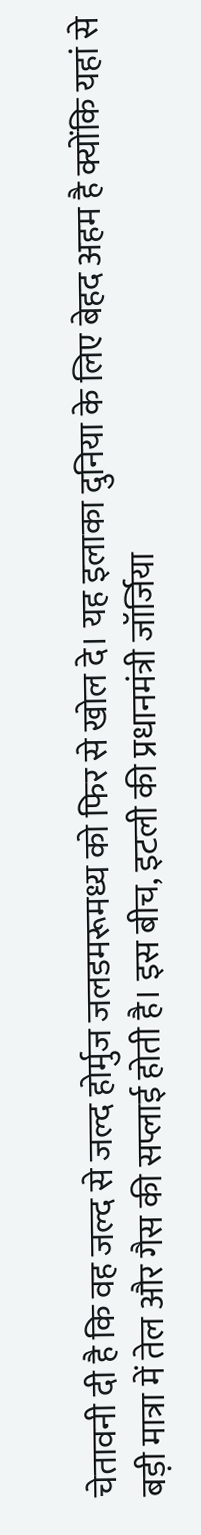चेतावनी दी है कि वह जल्द से जल्द होर्मुज जलडमरूमध्य को फिर से खोल दे। यह इलाका दुनिया के लिए बेहद अहम है क्योंकि यहां से बड़ी मात्रा में तेल और गैस की सप्लाई होती है। इस बीच, इटली की प्रधानमंत्री जॉर्जिया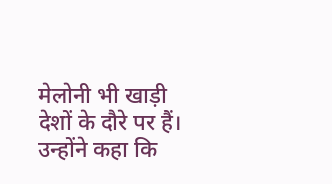मेलोनी भी खाड़ी देशों के दौरे पर हैं। उन्होंने कहा कि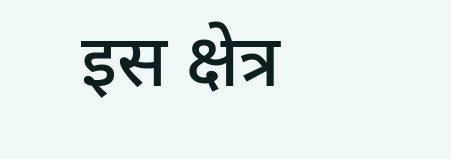इस क्षेत्र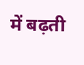में बढ़ती